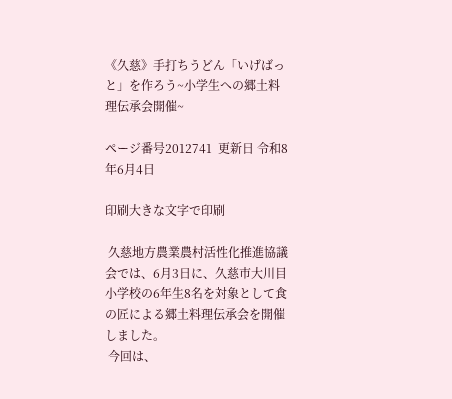《久慈》手打ちうどん「いげばっと」を作ろう~小学生への郷土料理伝承会開催~

ページ番号2012741  更新日 令和8年6月4日

印刷大きな文字で印刷

 久慈地方農業農村活性化推進協議会では、6月3日に、久慈市大川目小学校の6年生8名を対象として食の匠による郷土料理伝承会を開催しました。
 今回は、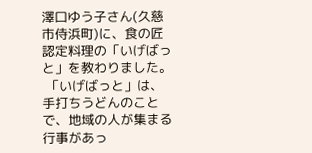澤口ゆう子さん(久慈市侍浜町)に、食の匠認定料理の「いげばっと」を教わりました。
 「いげばっと」は、手打ちうどんのことで、地域の人が集まる行事があっ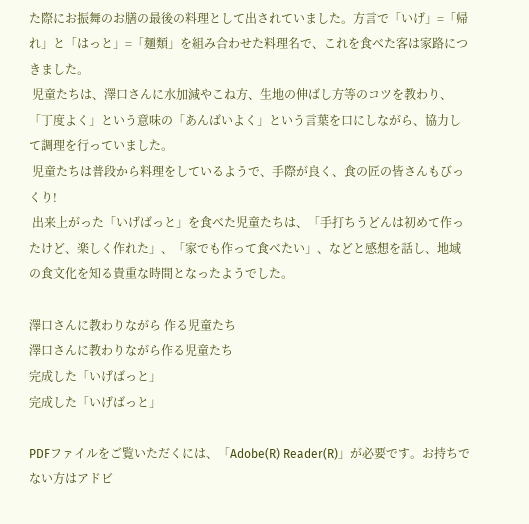た際にお振舞のお膳の最後の料理として出されていました。方言で「いげ」=「帰れ」と「はっと」=「麺類」を組み合わせた料理名で、これを食べた客は家路につきました。
 児童たちは、澤口さんに水加減やこね方、生地の伸ばし方等のコツを教わり、「丁度よく」という意味の「あんばいよく」という言葉を口にしながら、協力して調理を行っていました。
 児童たちは普段から料理をしているようで、手際が良く、食の匠の皆さんもびっくり!
 出来上がった「いげばっと」を食べた児童たちは、「手打ちうどんは初めて作ったけど、楽しく作れた」、「家でも作って食べたい」、などと感想を話し、地域の食文化を知る貴重な時間となったようでした。

澤口さんに教わりながら 作る児童たち
澤口さんに教わりながら作る児童たち
完成した「いげばっと」
完成した「いげばっと」

PDFファイルをご覧いただくには、「Adobe(R) Reader(R)」が必要です。お持ちでない方はアドビ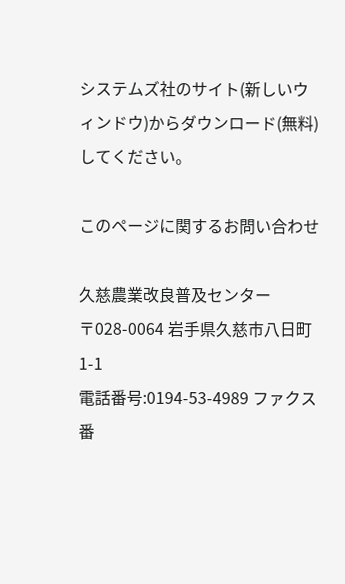システムズ社のサイト(新しいウィンドウ)からダウンロード(無料)してください。

このページに関するお問い合わせ

久慈農業改良普及センター
〒028-0064 岩手県久慈市八日町1-1
電話番号:0194-53-4989 ファクス番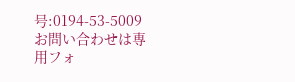号:0194-53-5009
お問い合わせは専用フォ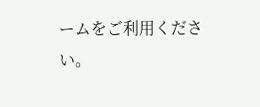ームをご利用ください。